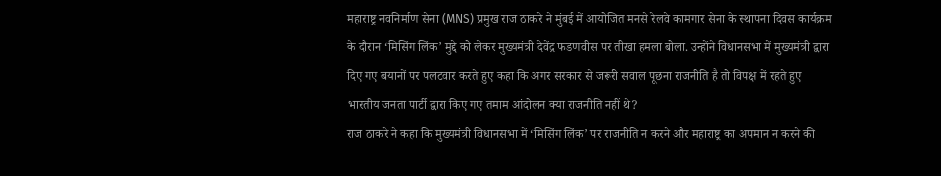महाराष्ट्र नवनिर्माण सेना (MNS) प्रमुख राज ठाकरे ने मुंबई में आयोजित मनसे रेलवे कामगार सेना के स्थापना दिवस कार्यक्रम के दौरान ‘मिसिंग लिंक’ मुद्दे को लेकर मुख्यमंत्री देवेंद्र फडणवीस पर तीखा हमला बोला. उन्होंने विधानसभा में मुख्यमंत्री द्वारा दिए गए बयानों पर पलटवार करते हुए कहा कि अगर सरकार से जरूरी सवाल पूछना राजनीति है तो विपक्ष में रहते हुए भारतीय जनता पार्टी द्वारा किए गए तमाम आंदोलन क्या राजनीति नहीं थे?
राज ठाकरे ने कहा कि मुख्यमंत्री विधानसभा में ‘मिसिंग लिंक’ पर राजनीति न करने और महाराष्ट्र का अपमान न करने की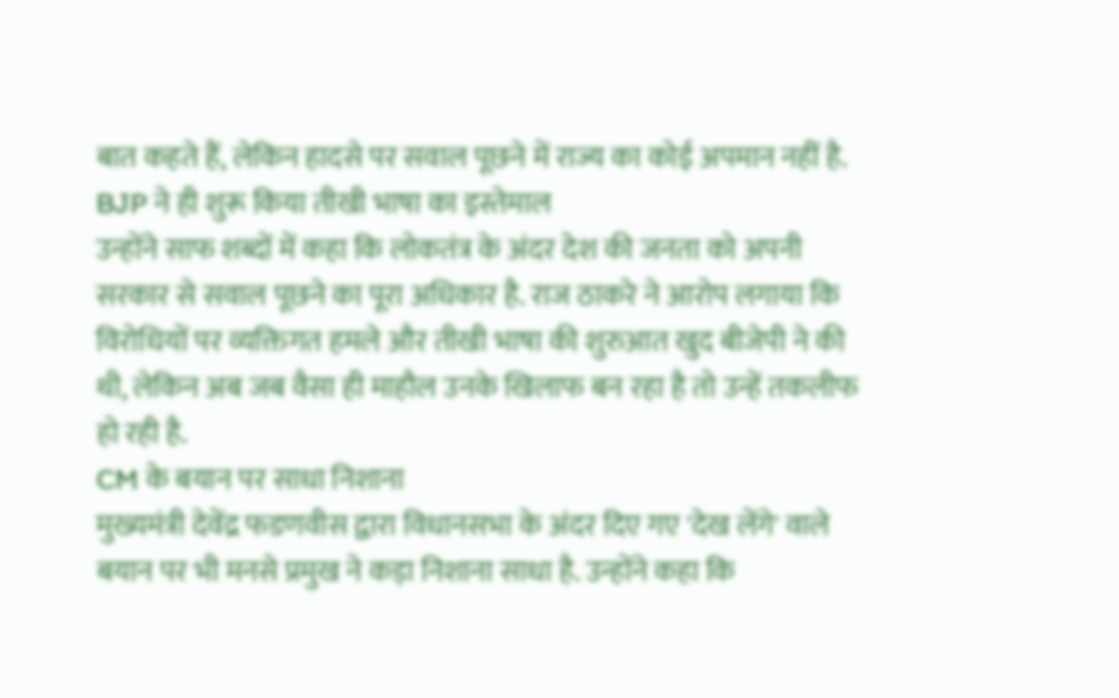बात कहते हैं, लेकिन हादसे पर सवाल पूछने में राज्य का कोई अपमान नहीं है.
BJP ने ही शुरू किया तीखी भाषा का इस्तेमाल
उन्होंने साफ शब्दों में कहा कि लोकतंत्र के अंदर देश की जनता को अपनी सरकार से सवाल पूछने का पूरा अधिकार है. राज ठाकरे ने आरोप लगाया कि विरोधियों पर व्यक्तिगत हमले और तीखी भाषा की शुरुआत खुद बीजेपी ने की थी, लेकिन अब जब वैसा ही माहौल उनके खिलाफ बन रहा है तो उन्हें तकलीफ हो रही है.
CM के बयान पर साधा निशाना
मुख्यमंत्री देवेंद्र फडणवीस द्वारा विधानसभा के अंदर दिए गए 'देख लेंगे' वाले बयान पर भी मनसे प्रमुख ने कड़ा निशाना साधा है. उन्होंने कहा कि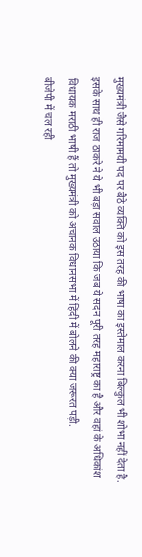मुख्यमंत्री जैसे गरिमामयी पद पर बैठे व्यक्ति को इस तरह की भाषा का इस्तेमाल करना बिल्कुल भी शोभा नहीं देता है. इसके साथ ही राज ठाकरे ने ये भी बड़ा सवाल उठाया कि जब ये सदन पूरी तरह महाराष्ट्र का है और वहां के अधिकांश विधायक मराठी भाषी हैं तो मुख्यमंत्री को अचानक विधानसभा में हिंदी में बोलने की क्या जरूरत पड़ी.
बीजेपी में चल रही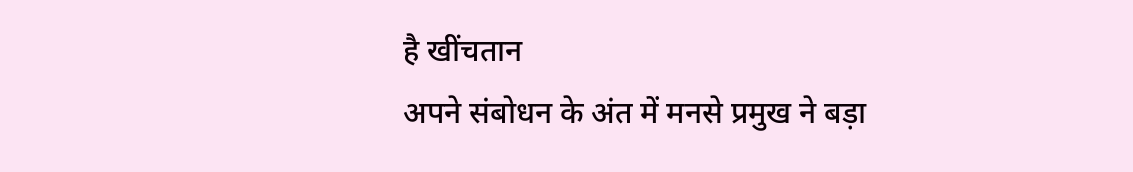है खींचतान
अपने संबोधन के अंत में मनसे प्रमुख ने बड़ा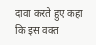दावा करते हुए कहा कि इस वक्त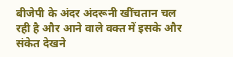बीजेपी के अंदर अंदरूनी खींचतान चल रही है और आने वाले वक्त में इसके और संकेत देखने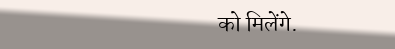को मिलेंगे.